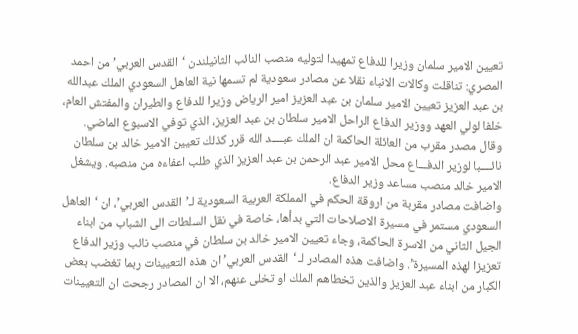تعيين الامير سلمان وزيرا للدفاع تمهيدا لتوليه منصب النائب الثانيلندن ‘القدس العربي’ من احمد المصري: تناقلت وكالات الانباء نقلا عن مصادر سعودية لم تسمها نية العاهل السعودي الملك عبدالله بن عبد العزيز تعيين الامير سلمان بن عبد العزيز امير الرياض وزيرا للدفاع والطيران والمفتش العام، خلفا لولي العهد ووزير الدفاع الراحل الامير سلطان بن عبد العزيز، الذي توفي الاسبوع الماضي.
وقال مصدر مقرب من العائلة الحاكمة ان الملك عبــــد الله قرر كذلك تعيين الامير خالد بن سلطان نائــــبا لوزير الدفـــاع محل الامير عبد الرحمن بن عبد العزيز الذي طلب اعفاءه من منصبه. ويشغل الامير خالد منصب مساعد وزير الدفاع.
واضافت مصادر مقربة من اروقة الحكم في المملكة العربية السعودية لـ’القدس العربي’، ان ‘العاهل السعودي مستمر في مسيرة الاصلاحات التي بدأها، خاصة في نقل السلطات الى الشباب من ابناء الجيل الثاني من الاسرة الحاكمة، وجاء تعيين الامير خالد بن سلطان في منصب نائب وزير الدفاع تعزيزا لهذه المسيرة’. واضافت هذه المصادر لـ ‘القدس العربي’ ان هذه التعيينات ربما تغضب بعض الكبار من ابناء عبد العزيز والذين تخطاهم الملك او تخلى عنهم، الا ان المصادر رجحت ان التعيينات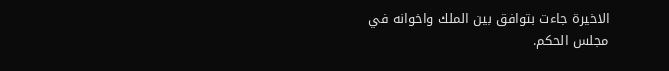الاخيرة جاءت بتوافق بين الملك واخوانه في مجلس الحكم.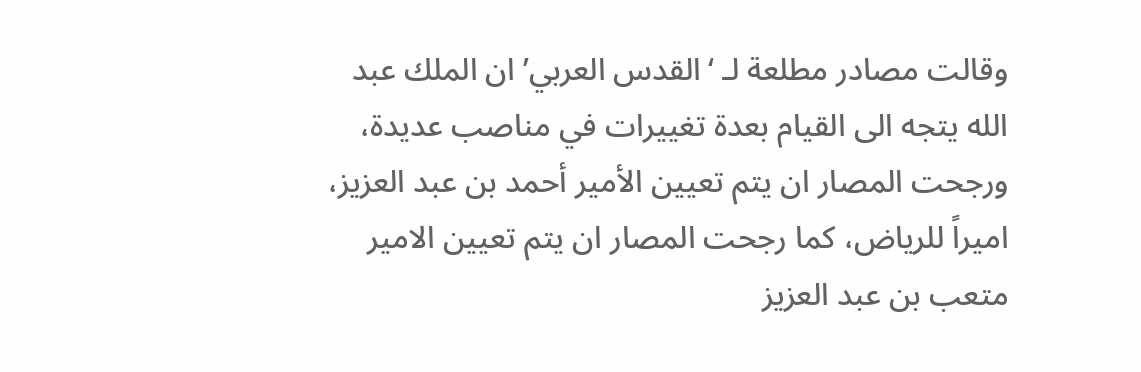وقالت مصادر مطلعة لـ ‘القدس العربي’ ان الملك عبد الله يتجه الى القيام بعدة تغييرات في مناصب عديدة، ورجحت المصار ان يتم تعيين الأمير أحمد بن عبد العزيز، اميراً للرياض، كما رجحت المصار ان يتم تعيين الامير متعب بن عبد العزيز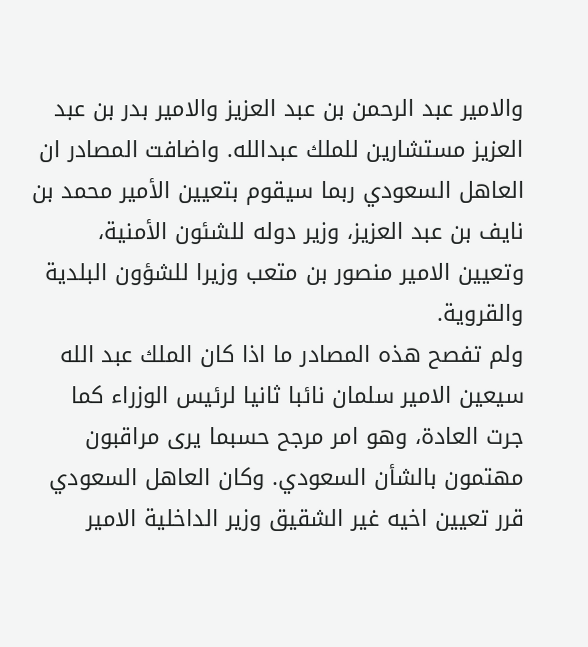والامير عبد الرحمن بن عبد العزيز والامير بدر بن عبد العزيز مستشارين للملك عبدالله. واضافت المصادر ان العاهل السعودي ربما سيقوم بتعيين الأمير محمد بن نايف بن عبد العزيز، وزير دوله للشئون الأمنية، وتعيين الامير منصور بن متعب وزيرا للشؤون البلدية والقروية.
ولم تفصح هذه المصادر ما اذا كان الملك عبد الله سيعين الامير سلمان نائبا ثانيا لرئيس الوزراء كما جرت العادة، وهو امر مرجح حسبما يرى مراقبون مهتمون بالشأن السعودي. وكان العاهل السعودي قرر تعيين اخيه غير الشقيق وزير الداخلية الامير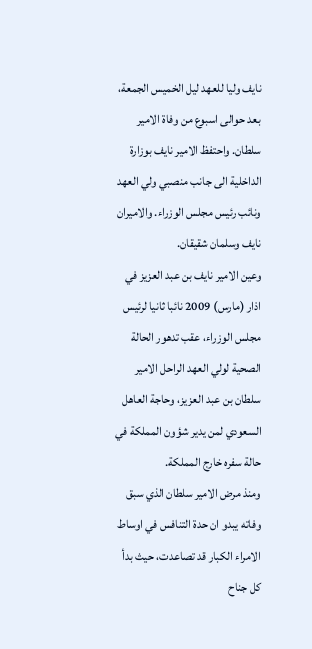نايف وليا للعهد ليل الخميس الجمعة، بعد حوالى اسبوع من وفاة الامير سلطان. واحتفظ الامير نايف بوزارة الداخلية الى جانب منصبي ولي العهد ونائب رئيس مجلس الوزراء. والاميران نايف وسلمان شقيقان.
وعين الامير نايف بن عبد العزيز في اذار (مارس) 2009 نائبا ثانيا لرئيس مجلس الوزراء، عقب تدهور الحالة الصحية لولي العهد الراحل الامير سلطان بن عبد العزيز، وحاجة العاهل السعودي لمن يدير شؤون المملكة في حالة سفره خارج المملكة.
ومنذ مرض الامير سلطان الذي سبق وفاته يبدو ان حدة التنافس في اوساط الامراء الكبار قد تصاعدت، حيث بدأ كل جناح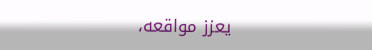يعزز مواقعه،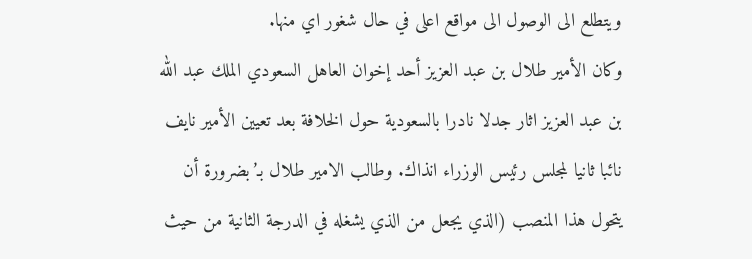ويتطلع الى الوصول الى مواقع اعلى في حال شغور اي منها.
وكان الأمير طلال بن عبد العزيز أحد إخوان العاهل السعودي الملك عبد الله بن عبد العزيز اثار جدلا نادرا بالسعودية حول الخلافة بعد تعيين الأمير نايف نائبا ثانيا لمجلس رئيس الوزراء انذاك. وطالب الامير طلال بـ’بضرورة أن يتحول هذا المنصب (الذي يجعل من الذي يشغله في الدرجة الثانية من حيث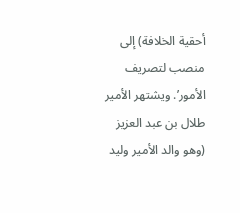أحقية الخلافة) إلى منصب لتصريف الأمور’. ويشتهر الأمير طلال بن عبد العزيز (وهو والد الأمير وليد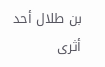بن طلال أحد أثرى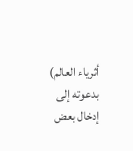أثرياء العالم) بدعوته إلى إدخال بعض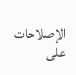الإصلاحات على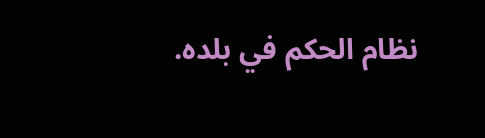نظام الحكم في بلده.